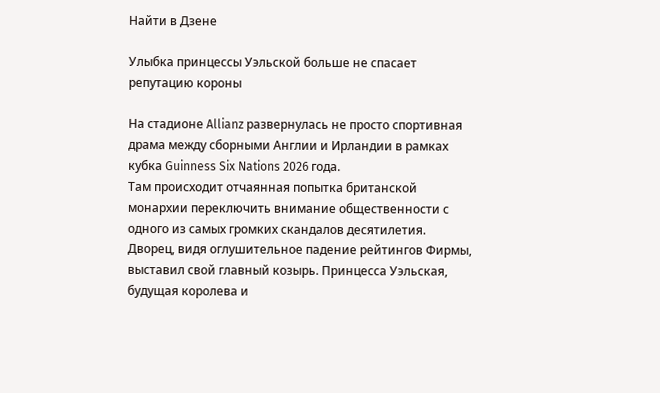Найти в Дзене

Улыбка принцессы Уэльской больше не спасает репутацию короны

На стадионе Allianz развернулась не просто спортивная драма между сборными Англии и Ирландии в рамках кубка Guinness Six Nations 2026 года.
Там происходит отчаянная попытка британской монархии переключить внимание общественности с одного из самых громких скандалов десятилетия.
Дворец, видя оглушительное падение рейтингов Фирмы, выставил свой главный козырь. Принцесса Уэльская, будущая королева и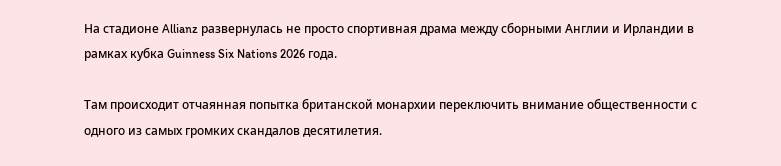На стадионе Allianz развернулась не просто спортивная драма между сборными Англии и Ирландии в рамках кубка Guinness Six Nations 2026 года.

Там происходит отчаянная попытка британской монархии переключить внимание общественности с одного из самых громких скандалов десятилетия.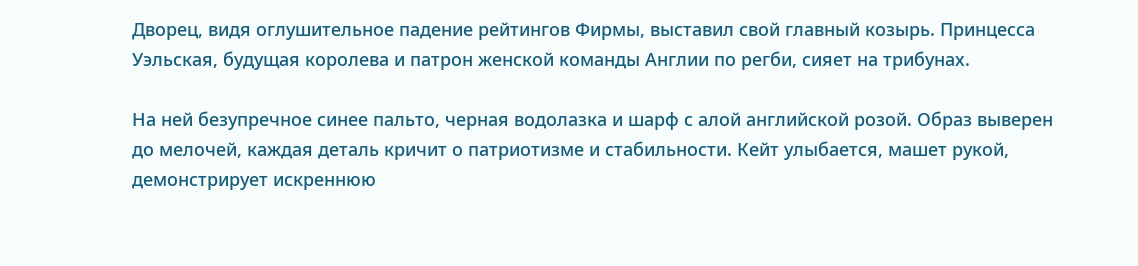Дворец, видя оглушительное падение рейтингов Фирмы, выставил свой главный козырь. Принцесса Уэльская, будущая королева и патрон женской команды Англии по регби, сияет на трибунах.

На ней безупречное синее пальто, черная водолазка и шарф с алой английской розой. Образ выверен до мелочей, каждая деталь кричит о патриотизме и стабильности. Кейт улыбается, машет рукой, демонстрирует искреннюю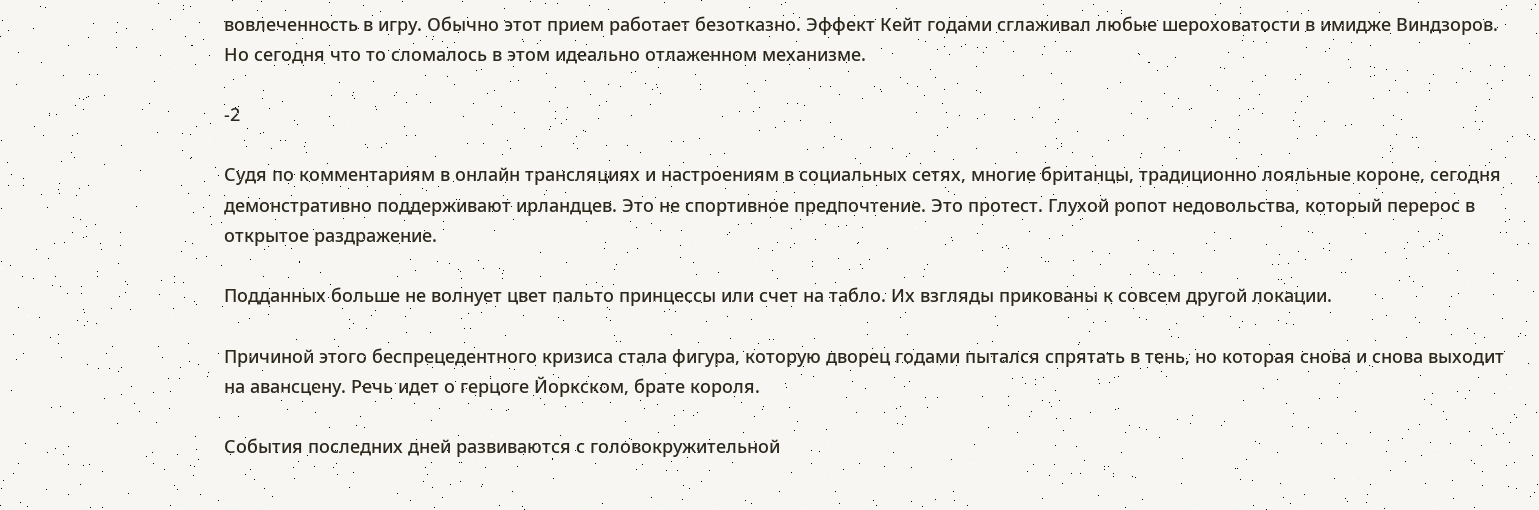вовлеченность в игру. Обычно этот прием работает безотказно. Эффект Кейт годами сглаживал любые шероховатости в имидже Виндзоров. Но сегодня что то сломалось в этом идеально отлаженном механизме.

-2

Судя по комментариям в онлайн трансляциях и настроениям в социальных сетях, многие британцы, традиционно лояльные короне, сегодня демонстративно поддерживают ирландцев. Это не спортивное предпочтение. Это протест. Глухой ропот недовольства, который перерос в открытое раздражение.

Подданных больше не волнует цвет пальто принцессы или счет на табло. Их взгляды прикованы к совсем другой локации.

Причиной этого беспрецедентного кризиса стала фигура, которую дворец годами пытался спрятать в тень, но которая снова и снова выходит на авансцену. Речь идет о герцоге Йоркском, брате короля.

События последних дней развиваются с головокружительной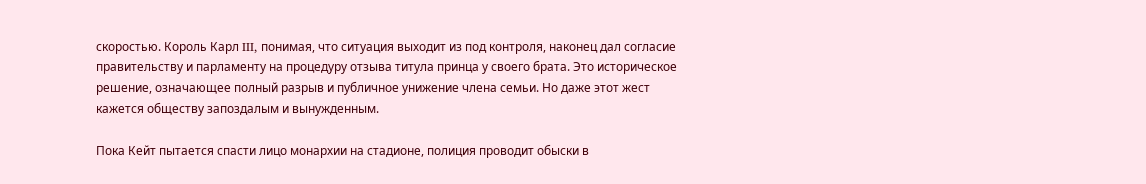скоростью. Король Карл III, понимая, что ситуация выходит из под контроля, наконец дал согласие правительству и парламенту на процедуру отзыва титула принца у своего брата. Это историческое решение, означающее полный разрыв и публичное унижение члена семьи. Но даже этот жест кажется обществу запоздалым и вынужденным.

Пока Кейт пытается спасти лицо монархии на стадионе, полиция проводит обыски в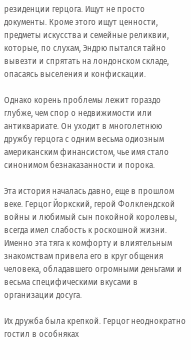резиденции герцога. Ищут не просто документы. Кроме этого ищут ценности, предметы искусства и семейные реликвии, которые, по слухам, Эндрю пытался тайно вывезти и спрятать на лондонском складе, опасаясь выселения и конфискации.

Однако корень проблемы лежит гораздо глубже, чем спор о недвижимости или антиквариате. Он уходит в многолетнюю дружбу герцога с одним весьма одиозным американским финансистом, чье имя стало синонимом безнаказанности и порока.

Эта история началась давно, еще в прошлом веке. Герцог Йоркский, герой Фолклендской войны и любимый сын покойной королевы, всегда имел слабость к роскошной жизни. Именно эта тяга к комфорту и влиятельным знакомствам привела его в круг общения человека, обладавшего огромными деньгами и весьма специфическими вкусами в организации досуга.

Их дружба была крепкой. Герцог неоднократно гостил в особняках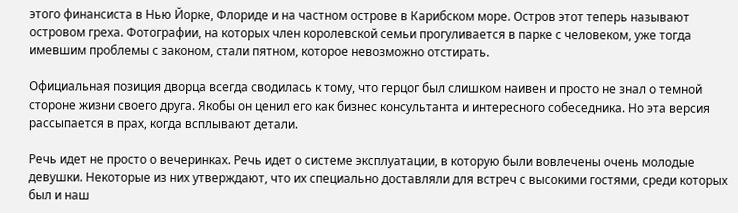этого финансиста в Нью Йорке, Флориде и на частном острове в Карибском море. Остров этот теперь называют островом греха. Фотографии, на которых член королевской семьи прогуливается в парке с человеком, уже тогда имевшим проблемы с законом, стали пятном, которое невозможно отстирать.

Официальная позиция дворца всегда сводилась к тому, что герцог был слишком наивен и просто не знал о темной стороне жизни своего друга. Якобы он ценил его как бизнес консультанта и интересного собеседника. Но эта версия рассыпается в прах, когда всплывают детали.

Речь идет не просто о вечеринках. Речь идет о системе эксплуатации, в которую были вовлечены очень молодые девушки. Некоторые из них утверждают, что их специально доставляли для встреч с высокими гостями, среди которых был и наш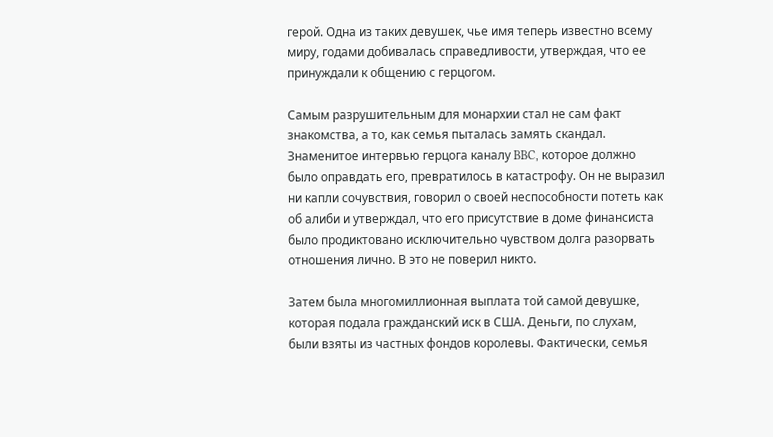герой. Одна из таких девушек, чье имя теперь известно всему миру, годами добивалась справедливости, утверждая, что ее принуждали к общению с герцогом.

Самым разрушительным для монархии стал не сам факт знакомства, а то, как семья пыталась замять скандал. Знаменитое интервью герцога каналу BBC, которое должно было оправдать его, превратилось в катастрофу. Он не выразил ни капли сочувствия, говорил о своей неспособности потеть как об алиби и утверждал, что его присутствие в доме финансиста было продиктовано исключительно чувством долга разорвать отношения лично. В это не поверил никто.

Затем была многомиллионная выплата той самой девушке, которая подала гражданский иск в США. Деньги, по слухам, были взяты из частных фондов королевы. Фактически, семья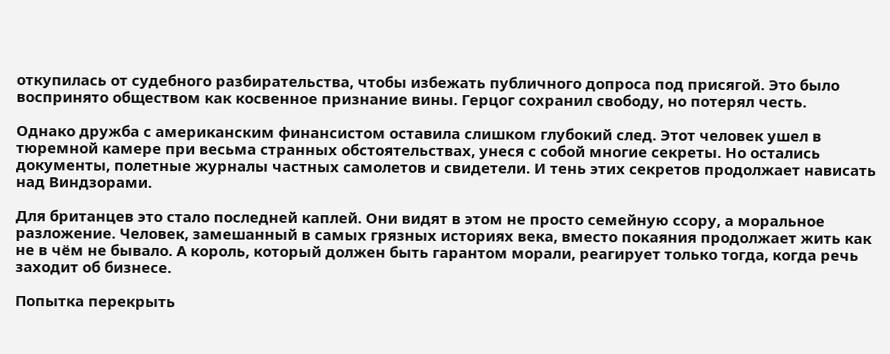откупилась от судебного разбирательства, чтобы избежать публичного допроса под присягой. Это было воспринято обществом как косвенное признание вины. Герцог сохранил свободу, но потерял честь.

Однако дружба с американским финансистом оставила слишком глубокий след. Этот человек ушел в тюремной камере при весьма странных обстоятельствах, унеся с собой многие секреты. Но остались документы, полетные журналы частных самолетов и свидетели. И тень этих секретов продолжает нависать над Виндзорами.

Для британцев это стало последней каплей. Они видят в этом не просто семейную ссору, а моральное разложение. Человек, замешанный в самых грязных историях века, вместо покаяния продолжает жить как не в чём не бывало. А король, который должен быть гарантом морали, реагирует только тогда, когда речь заходит об бизнесе.

Попытка перекрыть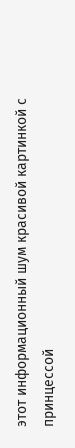этот информационный шум красивой картинкой с принцессой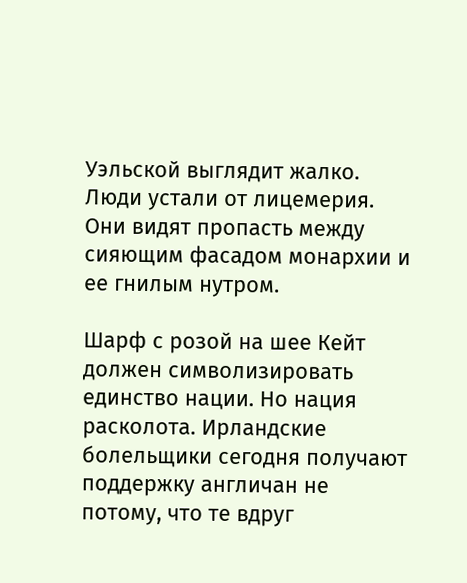Уэльской выглядит жалко. Люди устали от лицемерия. Они видят пропасть между сияющим фасадом монархии и ее гнилым нутром.

Шарф с розой на шее Кейт должен символизировать единство нации. Но нация расколота. Ирландские болельщики сегодня получают поддержку англичан не потому, что те вдруг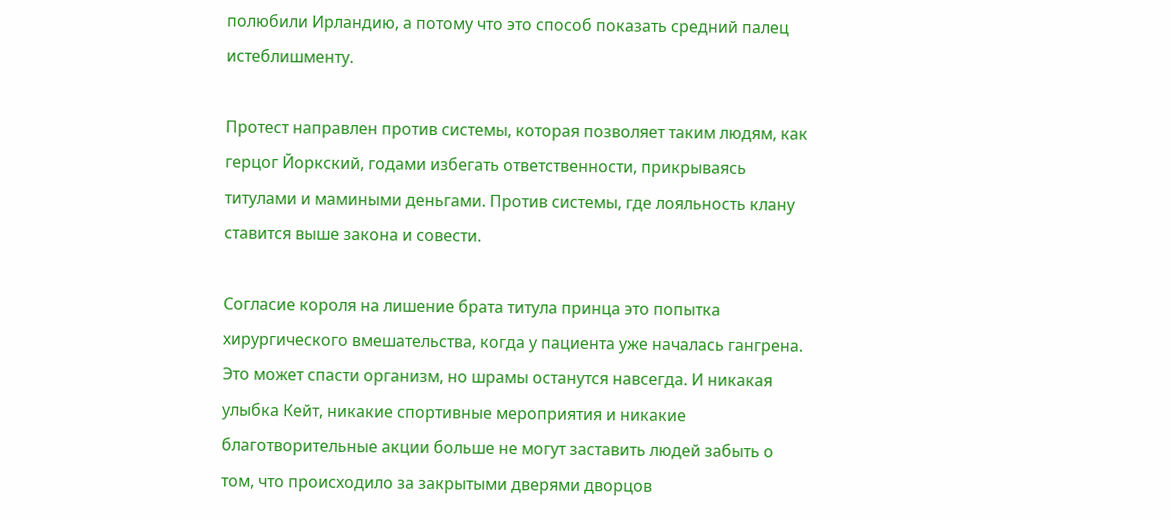полюбили Ирландию, а потому что это способ показать средний палец истеблишменту.

Протест направлен против системы, которая позволяет таким людям, как герцог Йоркский, годами избегать ответственности, прикрываясь титулами и мамиными деньгами. Против системы, где лояльность клану ставится выше закона и совести.

Согласие короля на лишение брата титула принца это попытка хирургического вмешательства, когда у пациента уже началась гангрена. Это может спасти организм, но шрамы останутся навсегда. И никакая улыбка Кейт, никакие спортивные мероприятия и никакие благотворительные акции больше не могут заставить людей забыть о том, что происходило за закрытыми дверями дворцов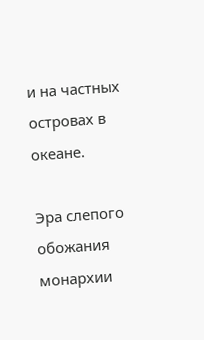и на частных островах в океане.

Эра слепого обожания монархии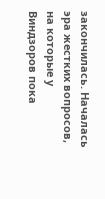закончилась. Началась эра жестких вопросов, на которые у Виндзоров пока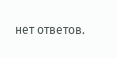нет ответов.